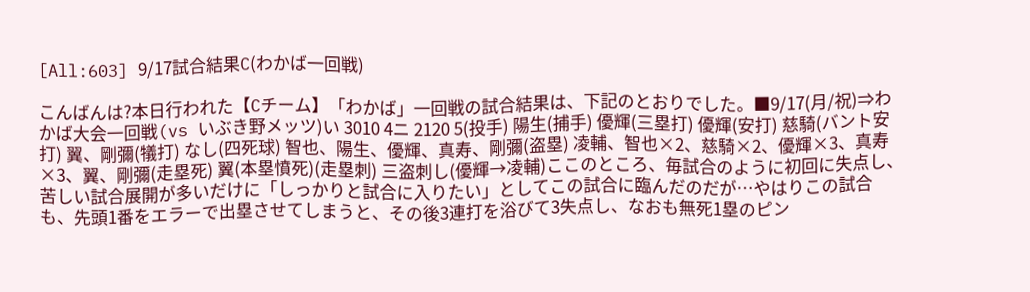[All:603] 9/17試合結果C(わかば一回戦)

こんばんは?本日行われた【Cチーム】「わかば」一回戦の試合結果は、下記のとおりでした。■9/17(月/祝)⇒わかば大会一回戦(vs いぶき野メッツ)い 3010 4ニ 2120 5(投手) 陽生(捕手) 優輝(三塁打) 優輝(安打) 慈騎(バント安打) 翼、剛彌(犠打) なし(四死球) 智也、陽生、優輝、真寿、剛彌(盗塁) 凌輔、智也×2、慈騎×2、優輝×3、真寿×3、翼、剛彌(走塁死) 翼(本塁憤死)(走塁刺) 三盗刺し(優輝→凌輔)ここのところ、毎試合のように初回に失点し、苦しい試合展開が多いだけに「しっかりと試合に入りたい」としてこの試合に臨んだのだが…やはりこの試合も、先頭1番をエラーで出塁させてしまうと、その後3連打を浴びて3失点し、なおも無死1塁のピン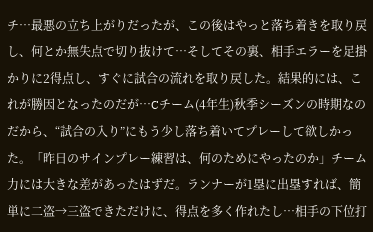チ…最悪の立ち上がりだったが、この後はやっと落ち着きを取り戻し、何とか無失点で切り抜けて…そしてその裏、相手エラーを足掛かりに2得点し、すぐに試合の流れを取り戻した。結果的には、これが勝因となったのだが…Cチーム(4年生)秋季シーズンの時期なのだから、“試合の入り”にもう少し落ち着いてプレーして欲しかった。「昨日のサインプレー練習は、何のためにやったのか」チーム力には大きな差があったはずだ。ランナーが1塁に出塁すれば、簡単に二盗→三盗できただけに、得点を多く作れたし…相手の下位打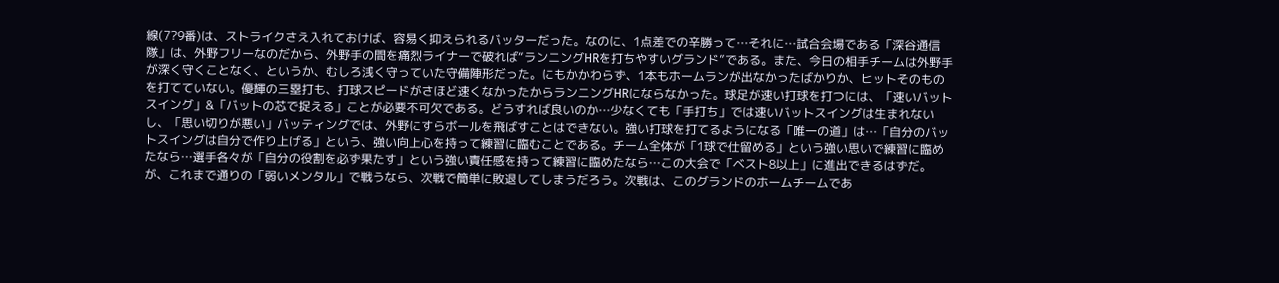線(7?9番)は、ストライクさえ入れておけば、容易く抑えられるバッターだった。なのに、1点差での辛勝って…それに…試合会場である「深谷通信隊」は、外野フリーなのだから、外野手の間を痛烈ライナーで破れば“ランニングHRを打ちやすいグランド”である。また、今日の相手チームは外野手が深く守くことなく、というか、むしろ浅く守っていた守備陣形だった。にもかかわらず、1本もホームランが出なかったばかりか、ヒットそのものを打てていない。優輝の三塁打も、打球スピードがさほど速くなかったからランニングHRにならなかった。球足が速い打球を打つには、「速いバットスイング」&「バットの芯で捉える」ことが必要不可欠である。どうすれば良いのか…少なくても「手打ち」では速いバットスイングは生まれないし、「思い切りが悪い」バッティングでは、外野にすらボールを飛ばすことはできない。強い打球を打てるようになる「唯一の道」は…「自分のバットスイングは自分で作り上げる」という、強い向上心を持って練習に臨むことである。チーム全体が「1球で仕留める」という強い思いで練習に臨めたなら…選手各々が「自分の役割を必ず果たす」という強い責任感を持って練習に臨めたなら…この大会で「ベスト8以上」に進出できるはずだ。が、これまで通りの「弱いメンタル」で戦うなら、次戦で簡単に敗退してしまうだろう。次戦は、このグランドのホームチームであ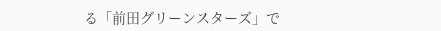る「前田グリーンスターズ」で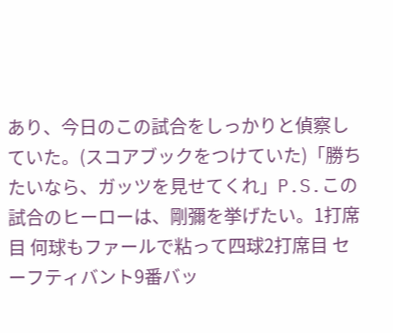あり、今日のこの試合をしっかりと偵察していた。(スコアブックをつけていた)「勝ちたいなら、ガッツを見せてくれ」P.S.この試合のヒーローは、剛彌を挙げたい。1打席目 何球もファールで粘って四球2打席目 セーフティバント9番バッ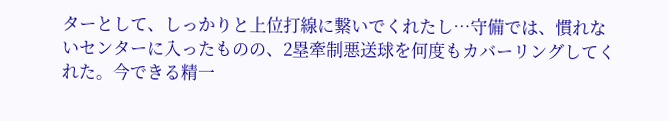ターとして、しっかりと上位打線に繋いでくれたし…守備では、慣れないセンターに入ったものの、2塁牽制悪送球を何度もカバーリングしてくれた。今できる精一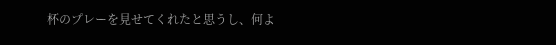杯のプレーを見せてくれたと思うし、何よ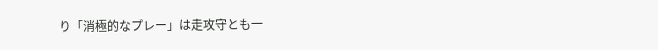り「消極的なプレー」は走攻守とも一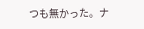つも無かった。ナ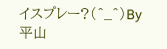イスプレー?(^_^)By 平山